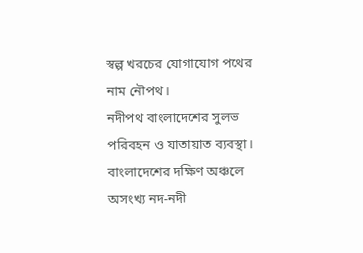স্বল্প খরচের যোগাযোগ পথের নাম নৌপথ।
নদীপথ বাংলাদেশের সুলভ পরিবহন ও যাতায়াত ব্যবস্থা।
বাংলাদেশের দক্ষিণ অঞ্চলে অসংখ্য নদ-নদী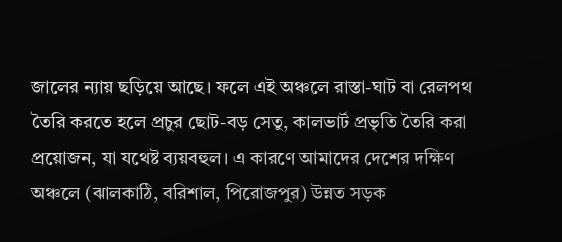জালের ন্যায় ছড়িয়ে আছে। ফলে এই অঞ্চলে রাস্তা-ঘাট বা রেলপথ তৈরি করতে হলে প্রচুর ছোট-বড় সেতু, কালভার্ট প্রভৃতি তৈরি করা প্রয়োজন, যা যথেষ্ট ব্যয়বহুল। এ কারণে আমাদের দেশের দক্ষিণ অঞ্চলে (ঝালকাঠি, বরিশাল, পিরোজপুর) উন্নত সড়ক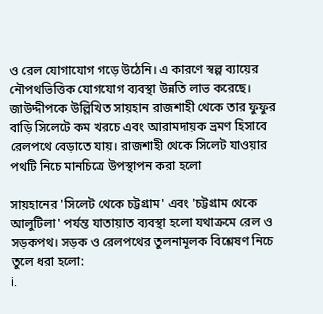ও রেল যোগাযোগ গড়ে উঠেনি। এ কারণে স্বল্প ব্যায়ের নৌপথভিত্তিক যোগযোগ ব্যবস্থা উন্নতি লাভ করেছে।
জাউদ্দীপকে উল্লিখিত সায়হান রাজশাহী থেকে তার ফুফুর বাড়ি সিলেটে কম খরচে এবং আরামদায়ক ভ্রমণ হিসাবে রেলপথে বেড়াতে যায়। রাজশাহী থেকে সিলেট যাওয়ার পথটি নিচে মানচিত্রে উপস্থাপন করা হলো

সায়হানের 'সিলেট থেকে চট্টগ্রাম' এবং 'চট্টগ্রাম থেকে আলুটিলা' পর্যন্ত যাতায়াত ব্যবস্থা হলো যথাক্রমে রেল ও সড়কপথ। সড়ক ও রেলপথের তুলনামূলক বিশ্লেষণ নিচে তুলে ধরা হলো:
i.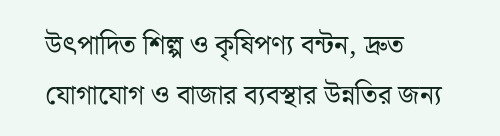উৎপাদিত শিল্প ও কৃষিপণ্য বন্টন, দ্রুত যোগাযোগ ও বাজার ব্যবস্থার উন্নতির জন্য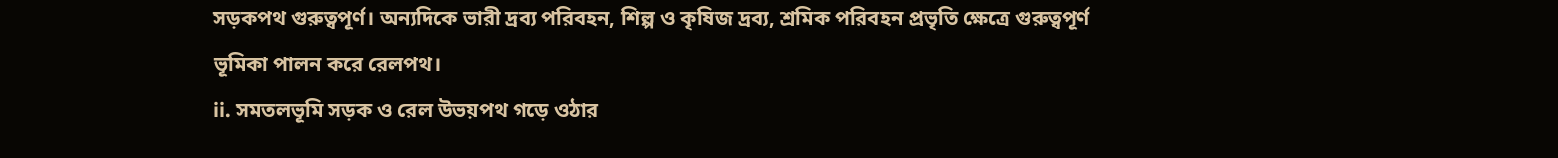সড়কপথ গুরুত্বপূর্ণ। অন্যদিকে ভারী দ্রব্য পরিবহন, শিল্প ও কৃষিজ দ্রব্য, শ্রমিক পরিবহন প্রভৃতি ক্ষেত্রে গুরুত্বপূর্ণ ভূমিকা পালন করে রেলপথ।
ii. সমতলভূমি সড়ক ও রেল উভয়পথ গড়ে ওঠার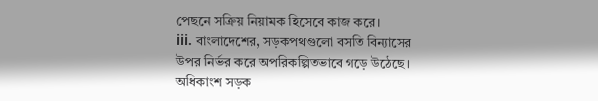পেছনে সক্রিয় নিয়ামক হিসেবে কাজ করে।
iii. বাংলাদেশের, সড়কপথগুলো বসতি বিন্যাসের উপর নির্ভর করে অপরিকল্পিতভাবে গড়ে উঠেছে। অধিকাংশ সড়ক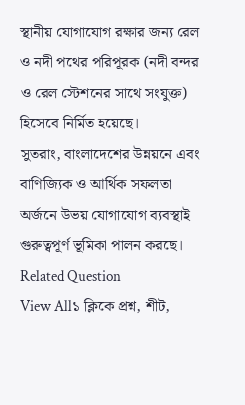স্থানীয় যোগাযোগ রক্ষার জন্য রেল ও নদী পথের পরিপূরক (নদী বন্দর ও রেল স্টেশনের সাথে সংযুক্ত) হিসেবে নির্মিত হয়েছে।
সুতরাং, বাংলাদেশের উন্নয়নে এবং বাণিজ্যিক ও আর্থিক সফলতা অর্জনে উভয় যোগাযোগ ব্যবস্থাই গুরুত্বপূর্ণ ভূমিকা পালন করছে।
Related Question
View All১ ক্লিকে প্রশ্ন, শীট,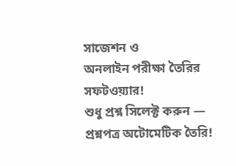সাজেশন ও
অনলাইন পরীক্ষা তৈরির সফটওয়্যার!
শুধু প্রশ্ন সিলেক্ট করুন — প্রশ্নপত্র অটোমেটিক তৈরি!